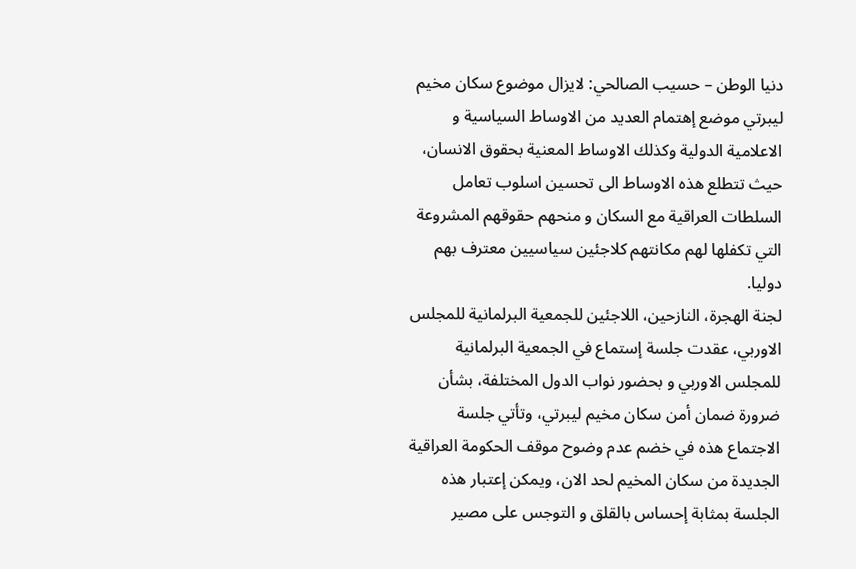دنيا الوطن – حسيب الصالحي: لايزال موضوع سکان مخيم ليبرتي موضع إهتمام العديد من الاوساط السياسية و الاعلامية الدولية وکذلك الاوساط المعنية بحقوق الانسان، حيث تتطلع هذه الاوساط الى تحسين اسلوب تعامل السلطات العراقية مع السکان و منحهم حقوقهم المشروعة التي تکفلها لهم مکانتهم کلاجئين سياسيين معترف بهم دوليا.
لجنة الهجرة، النازحين، اللاجئين للجمعية البرلمانية للمجلس الاوربي، عقدت جلسة إستماع في الجمعية البرلمانية للمجلس الاوربي و بحضور نواب الدول المختلفة، بشأن ضرورة ضمان أمن سکان مخيم ليبرتي، وتأتي جلسة الاجتماع هذه في خضم عدم وضوح موقف الحکومة العراقية الجديدة من سکان المخيم لحد الان، ويمکن إعتبار هذه الجلسة بمثابة إحساس بالقلق و التوجس على مصير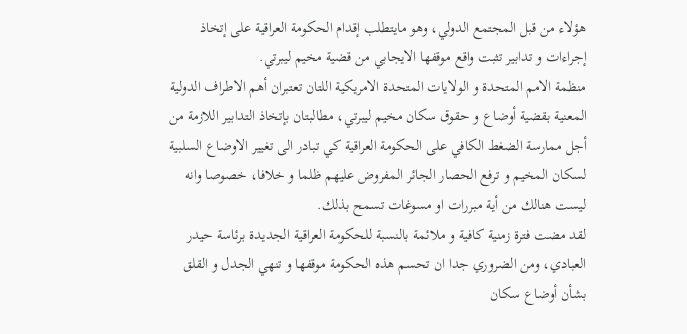هؤلاء من قبل المجتمع الدولي، وهو مايتطلب إقدام الحکومة العراقية على إتخاذ إجراءات و تدابير تثبت واقع موقفها الايجابي من قضية مخيم ليبرتي.
منظمة الامم المتحدة و الولايات المتحدة الامريکية اللتان تعتبران أهم الاطراف الدولية المعنية بقضية أوضاع و حقوق سکان مخيم ليبرتي، مطالبتان بإتخاذ التدابير اللازمة من أجل ممارسة الضغط الکافي على الحکومة العراقية کي تبادر الى تغيير الاوضاع السلبية لسکان المخيم و ترفع الحصار الجائر المفروض عليهم ظلما و خلافا، خصوصا وانه ليست هنالك من أية مبررات او مسوغات تسمح بذلك.
لقد مضت فترة زمنية کافية و ملائمة بالنسبة للحکومة العراقية الجديدة برئاسة حيدر العبادي، ومن الضروري جدا ان تحسم هذه الحکومة موقفها و تنهي الجدل و القلق بشأن أوضاع سکان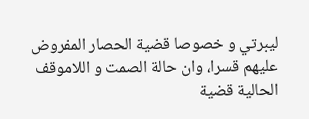ليبرتي و خصوصا قضية الحصار المفروض عليهم قسرا، وان حالة الصمت و اللاموقف الحالية قضية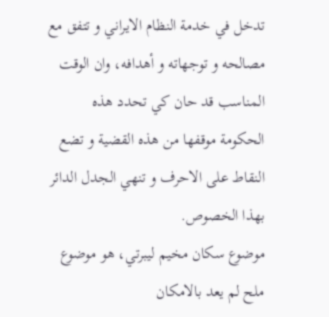تدخل في خدمة النظام الايراني و تتفق مع مصالحه و توجهاته و أهدافه، وان الوقت المناسب قد حان کي تحدد هذه الحکومة موقفها من هذه القضية و تضع النقاط على الاحرف و تنهي الجدل الدائر بهذا الخصوص.
موضوع سکان مخيم ليبرتي، هو موضوع ملح لم يعد بالامکان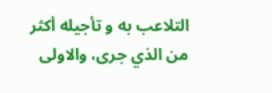التلاعب به و تأجيله أکثر من الذي جرى، والاولى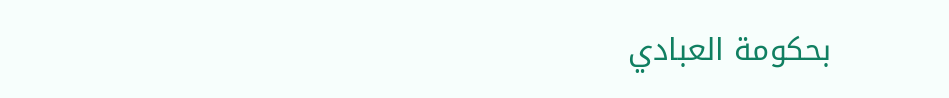بحکومة العبادي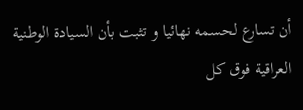أن تسارع لحسمه نهائيا و تثبت بأن السيادة الوطنية العراقية فوق کل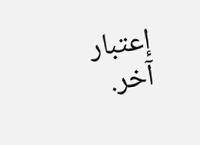إعتبار آخر.